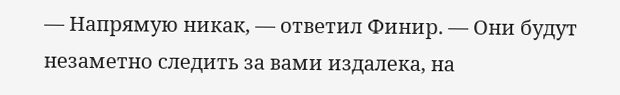— Напрямую никак, — ответил Финир. — Они будут незаметно следить за вами издалека, на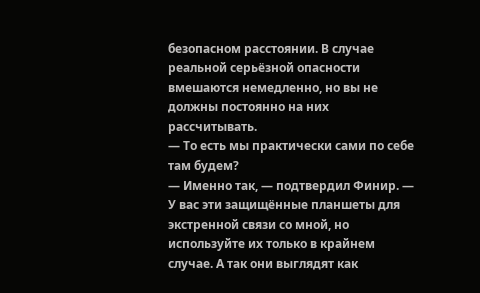безопасном расстоянии. В случае реальной серьёзной опасности вмешаются немедленно, но вы не должны постоянно на них рассчитывать.
— То есть мы практически сами по себе там будем?
— Именно так, — подтвердил Финир. — У вас эти защищённые планшеты для экстренной связи со мной, но используйте их только в крайнем случае. А так они выглядят как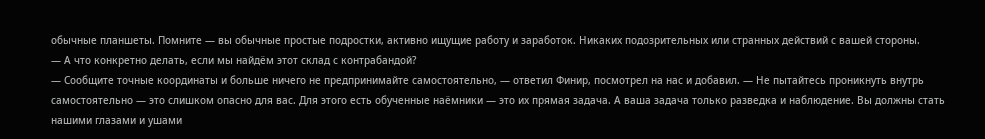обычные планшеты. Помните — вы обычные простые подростки, активно ищущие работу и заработок. Никаких подозрительных или странных действий с вашей стороны.
— А что конкретно делать, если мы найдём этот склад с контрабандой?
— Сообщите точные координаты и больше ничего не предпринимайте самостоятельно, — ответил Финир, посмотрел на нас и добавил. — Не пытайтесь проникнуть внутрь самостоятельно — это слишком опасно для вас. Для этого есть обученные наёмники — это их прямая задача. А ваша задача только разведка и наблюдение. Вы должны стать нашими глазами и ушами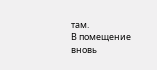там.
В помещение вновь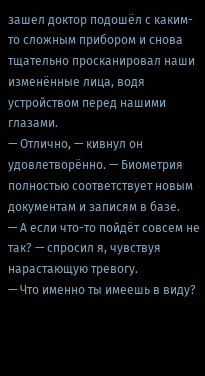зашел доктор подошёл с каким-то сложным прибором и снова тщательно просканировал наши изменённые лица, водя устройством перед нашими глазами.
— Отлично, — кивнул он удовлетворённо. — Биометрия полностью соответствует новым документам и записям в базе.
— А если что-то пойдёт совсем не так? — спросил я, чувствуя нарастающую тревогу.
— Что именно ты имеешь в виду?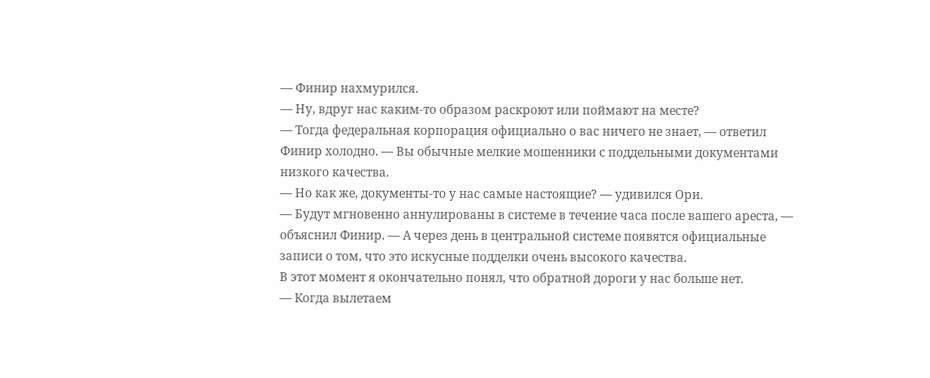— Финир нахмурился.
— Ну, вдруг нас каким-то образом раскроют или поймают на месте?
— Тогда федеральная корпорация официально о вас ничего не знает, — ответил Финир холодно. — Вы обычные мелкие мошенники с поддельными документами низкого качества.
— Но как же, документы-то у нас самые настоящие? — удивился Ори.
— Будут мгновенно аннулированы в системе в течение часа после вашего ареста, — объяснил Финир. — А через день в центральной системе появятся официальные записи о том, что это искусные подделки очень высокого качества.
В этот момент я окончательно понял, что обратной дороги у нас больше нет.
— Когда вылетаем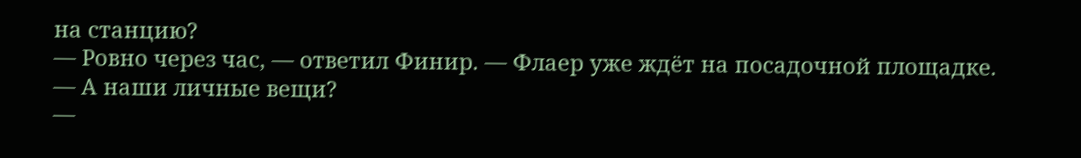на станцию?
— Ровно через час, — ответил Финир. — Флаер уже ждёт на посадочной площадке.
— А наши личные вещи?
—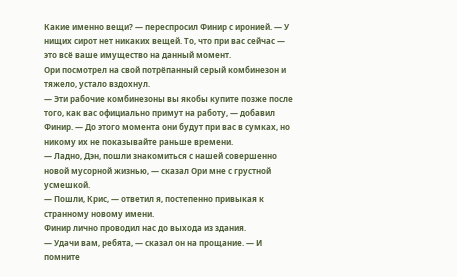Какие именно вещи? — переспросил Финир с иронией. — У нищих сирот нет никаких вещей. То, что при вас сейчас — это всё ваше имущество на данный момент.
Ори посмотрел на свой потрёпанный серый комбинезон и тяжело, устало вздохнул.
— Эти рабочие комбинезоны вы якобы купите позже после того, как вас официально примут на работу, — добавил Финир. — До этого момента они будут при вас в сумках, но никому их не показывайте раньше времени.
— Ладно, Дэн, пошли знакомиться с нашей совершенно новой мусорной жизнью, — сказал Ори мне с грустной усмешкой.
— Пошли, Крис, — ответил я, постепенно привыкая к странному новому имени.
Финир лично проводил нас до выхода из здания.
— Удачи вам, ребята, — сказал он на прощание. — И помните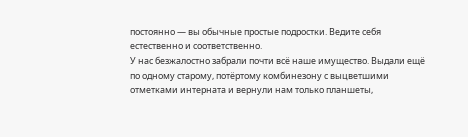постоянно — вы обычные простые подростки. Ведите себя естественно и соответственно.
У нас безжалостно забрали почти всё наше имущество. Выдали ещё по одному старому, потёртому комбинезону с выцветшими отметками интерната и вернули нам только планшеты,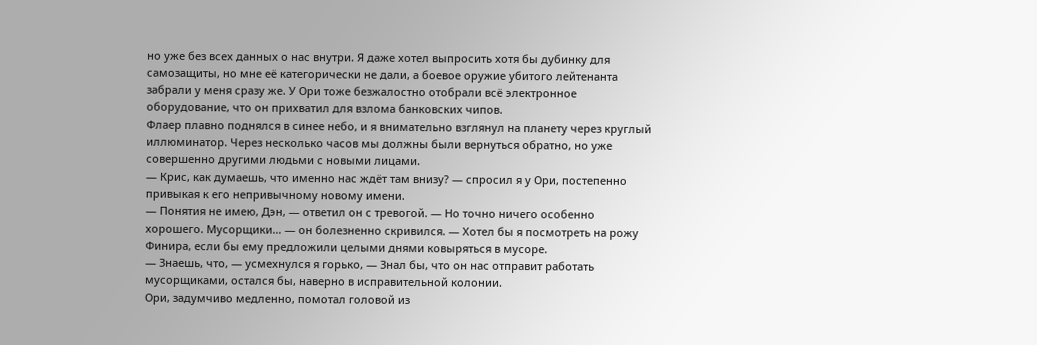но уже без всех данных о нас внутри. Я даже хотел выпросить хотя бы дубинку для самозащиты, но мне её категорически не дали, а боевое оружие убитого лейтенанта забрали у меня сразу же. У Ори тоже безжалостно отобрали всё электронное оборудование, что он прихватил для взлома банковских чипов.
Флаер плавно поднялся в синее небо, и я внимательно взглянул на планету через круглый иллюминатор. Через несколько часов мы должны были вернуться обратно, но уже совершенно другими людьми с новыми лицами.
— Крис, как думаешь, что именно нас ждёт там внизу? — спросил я у Ори, постепенно привыкая к его непривычному новому имени.
— Понятия не имею, Дэн, — ответил он с тревогой. — Но точно ничего особенно хорошего. Мусорщики… — он болезненно скривился. — Хотел бы я посмотреть на рожу Финира, если бы ему предложили целыми днями ковыряться в мусоре.
— Знаешь, что, — усмехнулся я горько, — Знал бы, что он нас отправит работать мусорщиками, остался бы, наверно в исправительной колонии.
Ори, задумчиво медленно, помотал головой из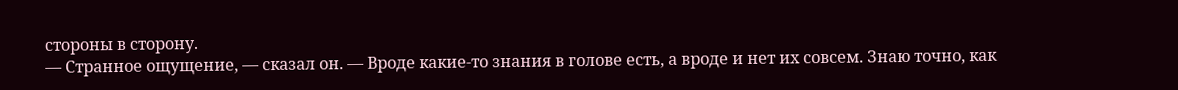стороны в сторону.
— Странное ощущение, — сказал он. — Вроде какие-то знания в голове есть, а вроде и нет их совсем. Знаю точно, как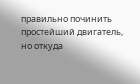правильно починить простейший двигатель, но откуда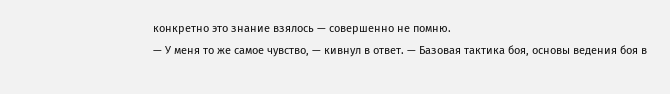конкретно это знание взялось — совершенно не помню.
— У меня то же самое чувство, — кивнул в ответ. — Базовая тактика боя, основы ведения боя в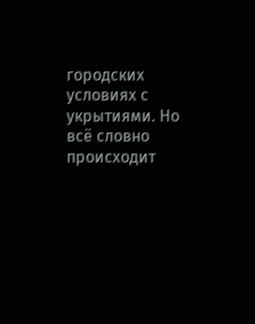городских условиях с укрытиями. Но всё словно происходит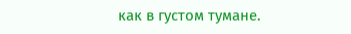как в густом тумане.